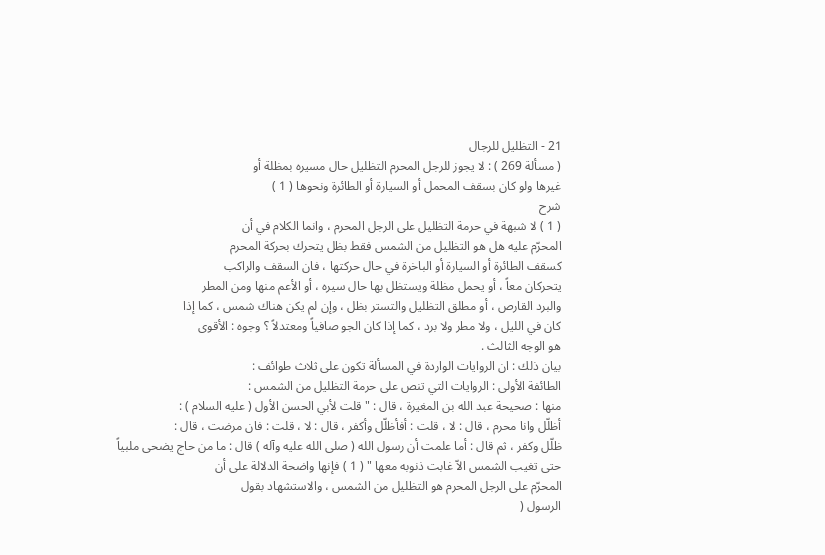21 - التظليل للرجال
( مسألة 269 ) : لا يجوز للرجل المحرم التظليل حال مسيره بمظلة أو
غيرها ولو كان بسقف المحمل أو السيارة أو الطائرة ونحوها ( 1 )
شرح
( 1 ) لا شبهة في حرمة التظليل على الرجل المحرم ، وانما الكلام في أن
المحرّم عليه هل هو التظليل من الشمس فقط بظل يتحرك بحركة المحرم
كسقف الطائرة أو السيارة أو الباخرة في حال حركتها ، فان السقف والراكب
يتحركان معاً ، أو يحمل مظلة ويستظل بها حال سيره ، أو الأعم منها ومن المطر
والبرد القارص ، أو مطلق التظليل والتستر بظل ، وإن لم يكن هناك شمس ، كما إذا
كان في الليل ، ولا مطر ولا برد ، كما إذا كان الجو صافياً ومعتدلاً ؟ وجوه : الأقوى
هو الوجه الثالث .
بيان ذلك : ان الروايات الواردة في المسألة تكون على ثلاث طوائف :
الطائفة الأولى : الروايات التي تنص على حرمة التظليل من الشمس :
منها : صحيحة عبد الله بن المغيرة ، قال : " قلت لأبي الحسن الأول ( عليه السلام ) :
أظلّل وانا محرم ، قال : لا ، قلت : أفأظلّل وأكفر ، قال : لا ، قلت : فان مرضت ، قال :
ظلّل وكفر ، ثم قال : أما علمت أن رسول الله ( صلى الله عليه وآله ) قال : ما من حاج يضحى ملبياً
حتى تغيب الشمس الاّ غابت ذنوبه معها " ( 1 ) فإنها واضحة الدلالة على أن
المحرّم على الرجل المحرم هو التظليل من الشمس ، والاستشهاد بقول
الرسول (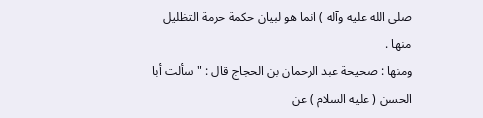صلى الله عليه وآله ) انما هو لبيان حكمة حرمة التظليل منها .
ومنها : صحيحة عبد الرحمان بن الحجاج قال : " سألت أبا الحسن ( عليه السلام ) عن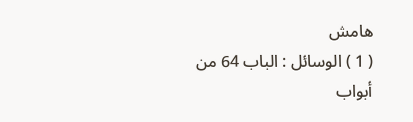هامش
( 1 ) الوسائل : الباب 64 من أبواب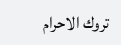تروك الاحرام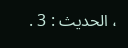، الحديث : 3 .